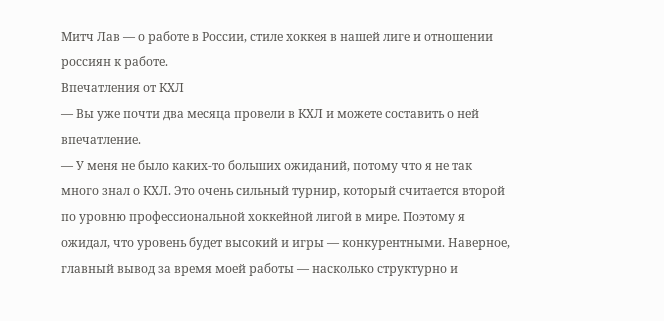Митч Лав — о работе в России, стиле хоккея в нашей лиге и отношении россиян к работе.
Впечатления от КХЛ
— Вы уже почти два месяца провели в КХЛ и можете составить о ней впечатление.
— У меня не было каких-то больших ожиданий, потому что я не так много знал о КХЛ. Это очень сильный турнир, который считается второй по уровню профессиональной хоккейной лигой в мире. Поэтому я ожидал, что уровень будет высокий и игры — конкурентными. Наверное, главный вывод за время моей работы — насколько структурно и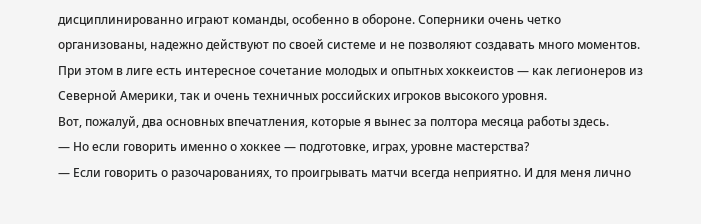дисциплинированно играют команды, особенно в обороне. Соперники очень четко организованы, надежно действуют по своей системе и не позволяют создавать много моментов. При этом в лиге есть интересное сочетание молодых и опытных хоккеистов — как легионеров из Северной Америки, так и очень техничных российских игроков высокого уровня.
Вот, пожалуй, два основных впечатления, которые я вынес за полтора месяца работы здесь.
— Но если говорить именно о хоккее — подготовке, играх, уровне мастерства?
— Если говорить о разочарованиях, то проигрывать матчи всегда неприятно. И для меня лично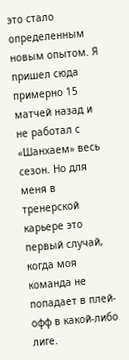это стало определенным новым опытом. Я пришел сюда примерно 15 матчей назад и не работал с «Шанхаем» весь сезон. Но для меня в тренерской карьере это первый случай, когда моя команда не попадает в плей-офф в какой-либо лиге.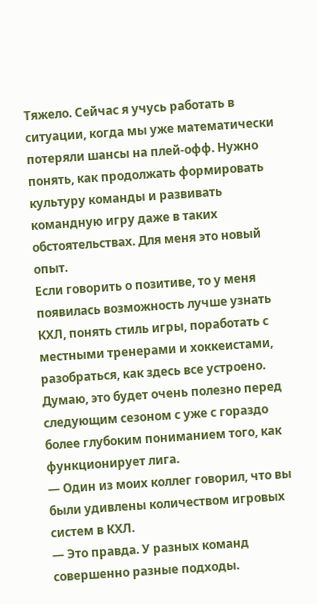Тяжело. Сейчас я учусь работать в ситуации, когда мы уже математически потеряли шансы на плей-офф. Нужно понять, как продолжать формировать культуру команды и развивать командную игру даже в таких обстоятельствах. Для меня это новый опыт.
Если говорить о позитиве, то у меня появилась возможность лучше узнать КХЛ, понять стиль игры, поработать с местными тренерами и хоккеистами, разобраться, как здесь все устроено. Думаю, это будет очень полезно перед следующим сезоном с уже с гораздо более глубоким пониманием того, как функционирует лига.
— Один из моих коллег говорил, что вы были удивлены количеством игровых систем в КХЛ.
— Это правда. У разных команд совершенно разные подходы.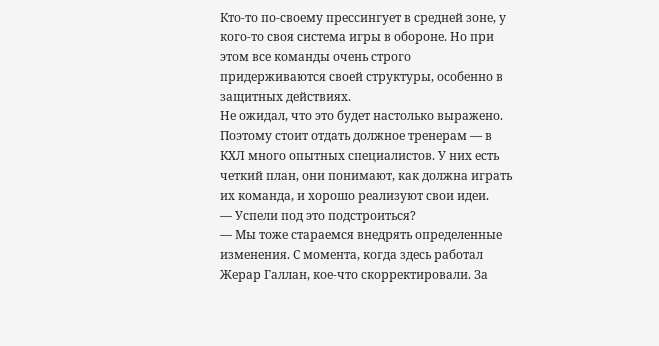Кто-то по-своему прессингует в средней зоне, у кого-то своя система игры в обороне. Но при этом все команды очень строго придерживаются своей структуры, особенно в защитных действиях.
Не ожидал, что это будет настолько выражено. Поэтому стоит отдать должное тренерам — в КХЛ много опытных специалистов. У них есть четкий план, они понимают, как должна играть их команда, и хорошо реализуют свои идеи.
— Успели под это подстроиться?
— Мы тоже стараемся внедрять определенные изменения. С момента, когда здесь работал Жерар Галлан, кое-что скорректировали. За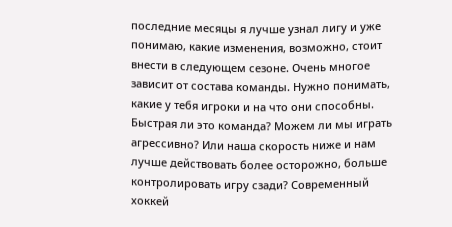последние месяцы я лучше узнал лигу и уже понимаю, какие изменения, возможно, стоит внести в следующем сезоне. Очень многое зависит от состава команды. Нужно понимать, какие у тебя игроки и на что они способны. Быстрая ли это команда? Можем ли мы играть агрессивно? Или наша скорость ниже и нам лучше действовать более осторожно, больше контролировать игру сзади? Современный хоккей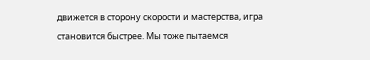движется в сторону скорости и мастерства, игра становится быстрее. Мы тоже пытаемся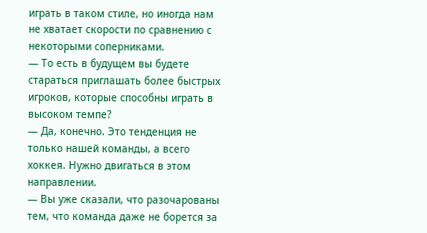играть в таком стиле, но иногда нам не хватает скорости по сравнению с некоторыми соперниками.
— То есть в будущем вы будете стараться приглашать более быстрых игроков, которые способны играть в высоком темпе?
— Да, конечно. Это тенденция не только нашей команды, а всего хоккея. Нужно двигаться в этом направлении.
— Вы уже сказали, что разочарованы тем, что команда даже не борется за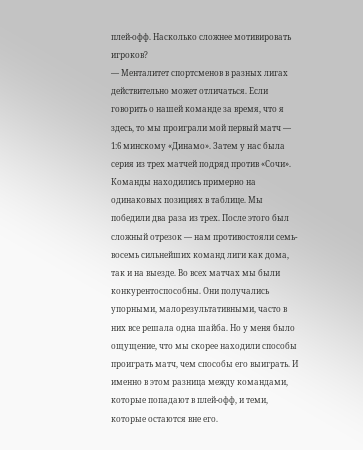плей-офф. Насколько сложнее мотивировать игроков?
— Менталитет спортсменов в разных лигах действительно может отличаться. Если говорить о нашей команде за время, что я здесь, то мы проиграли мой первый матч — 1:6 минскому «Динамо». Затем у нас была серия из трех матчей подряд против «Сочи». Команды находились примерно на одинаковых позициях в таблице. Мы победили два раза из трех. После этого был сложный отрезок — нам противостояли семь-восемь сильнейших команд лиги как дома, так и на выезде. Во всех матчах мы были конкурентоспособны. Они получались упорными, малорезультативными, часто в них все решала одна шайба. Но у меня было ощущение, что мы скорее находили способы проиграть матч, чем способы его выиграть. И именно в этом разница между командами, которые попадают в плей-офф, и теми, которые остаются вне его.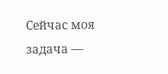Сейчас моя задача —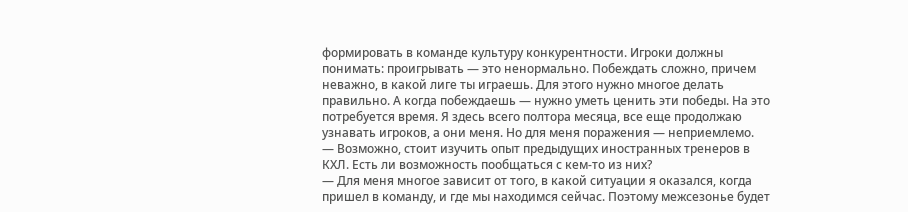формировать в команде культуру конкурентности. Игроки должны понимать: проигрывать — это ненормально. Побеждать сложно, причем неважно, в какой лиге ты играешь. Для этого нужно многое делать правильно. А когда побеждаешь — нужно уметь ценить эти победы. На это потребуется время. Я здесь всего полтора месяца, все еще продолжаю узнавать игроков, а они меня. Но для меня поражения — неприемлемо.
— Возможно, стоит изучить опыт предыдущих иностранных тренеров в КХЛ. Есть ли возможность пообщаться с кем-то из них?
— Для меня многое зависит от того, в какой ситуации я оказался, когда пришел в команду, и где мы находимся сейчас. Поэтому межсезонье будет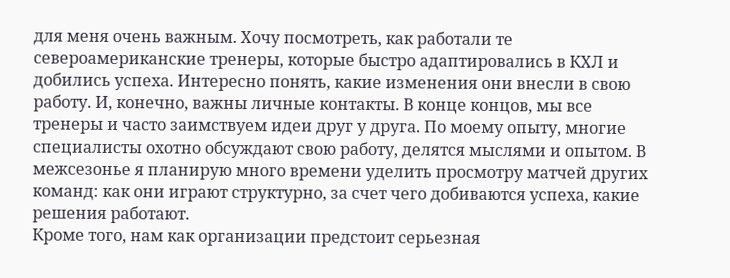для меня очень важным. Хочу посмотреть, как работали те североамериканские тренеры, которые быстро адаптировались в КХЛ и добились успеха. Интересно понять, какие изменения они внесли в свою работу. И, конечно, важны личные контакты. В конце концов, мы все тренеры и часто заимствуем идеи друг у друга. По моему опыту, многие специалисты охотно обсуждают свою работу, делятся мыслями и опытом. В межсезонье я планирую много времени уделить просмотру матчей других команд: как они играют структурно, за счет чего добиваются успеха, какие решения работают.
Кроме того, нам как организации предстоит серьезная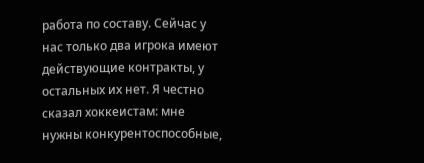работа по составу. Сейчас у нас только два игрока имеют действующие контракты, у остальных их нет. Я честно сказал хоккеистам: мне нужны конкурентоспособные,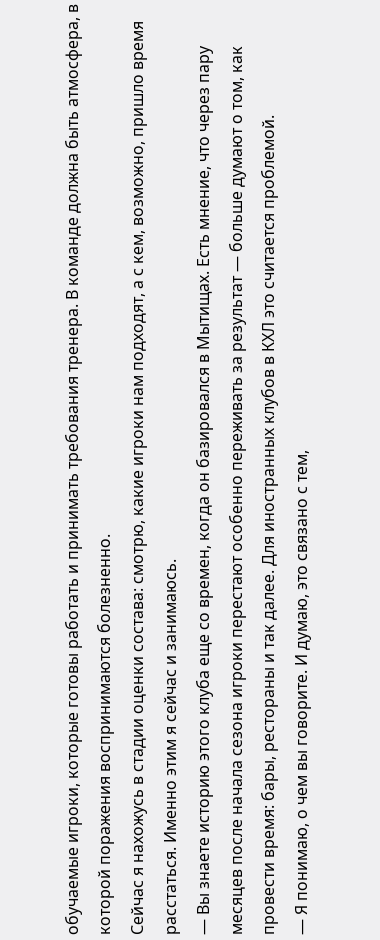обучаемые игроки, которые готовы работать и принимать требования тренера. В команде должна быть атмосфера, в которой поражения воспринимаются болезненно.
Сейчас я нахожусь в стадии оценки состава: смотрю, какие игроки нам подходят, а с кем, возможно, пришло время расстаться. Именно этим я сейчас и занимаюсь.
— Вы знаете историю этого клуба еще со времен, когда он базировался в Мытищах. Есть мнение, что через пару месяцев после начала сезона игроки перестают особенно переживать за результат — больше думают о том, как провести время: бары, рестораны и так далее. Для иностранных клубов в КХЛ это считается проблемой.
— Я понимаю, о чем вы говорите. И думаю, это связано с тем,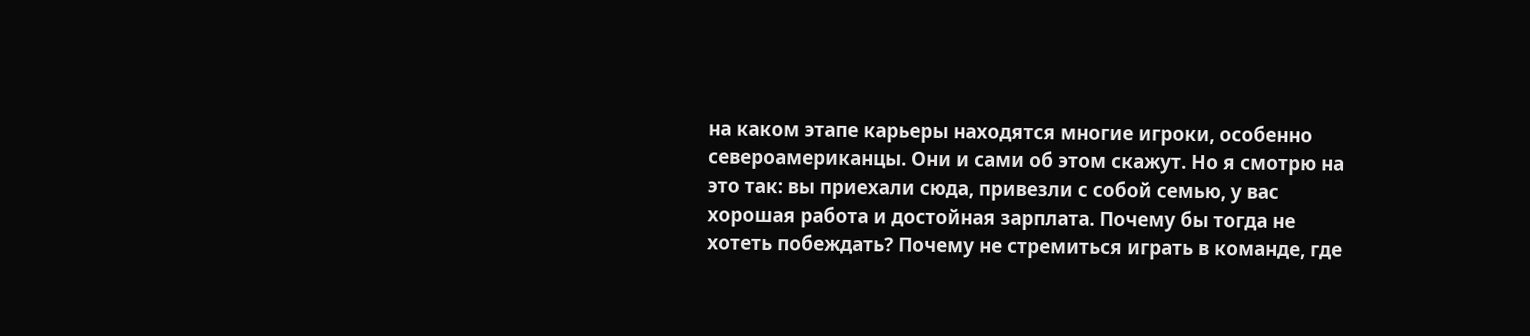на каком этапе карьеры находятся многие игроки, особенно североамериканцы. Они и сами об этом скажут. Но я смотрю на это так: вы приехали сюда, привезли с собой семью, у вас хорошая работа и достойная зарплата. Почему бы тогда не хотеть побеждать? Почему не стремиться играть в команде, где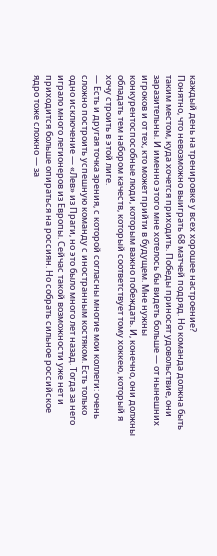каждый день на тренировке у всех хорошее настроение?
Понятно, что невозможно выиграть 68 матчей подряд. Но команда должна быть таким местом, куда хочется приходить. Победы приносят удовольствие, они заразительны. И именно этого мне хотелось бы видеть больше — от нынешних игроков и от тех, кто может прийти в будущем. Мне нужны конкурентоспособные люди, которым важно побеждать. И, конечно, они должны обладать тем набором качеств, который соответствует тому хоккею, который я хочу строить в этой лиге.
— Есть и другая точка зрения, с которой согласны многие мои коллеги: очень сложно построить успешную команду с иностранным костяком. Есть только одно исключение — «Лев» из Праги, но это было много лет назад. Тогда за него играло много легионеров из Европы. Сейчас такой возможности уже нет и приходится больше опираться на россиян. Но собрать сильное российское ядро тоже сложно — за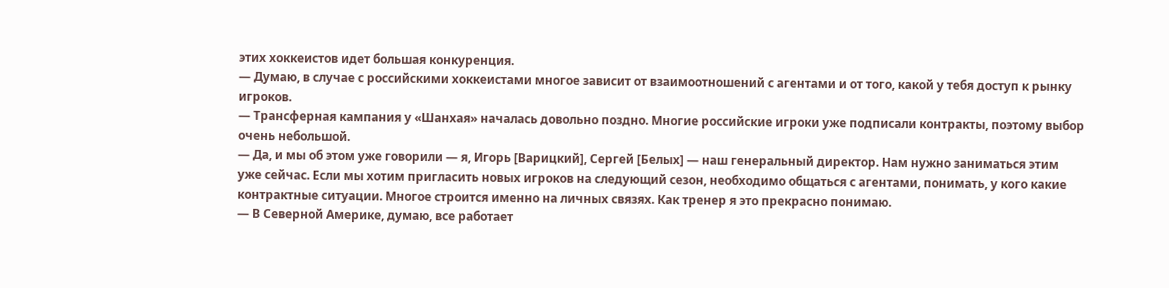этих хоккеистов идет большая конкуренция.
— Думаю, в случае с российскими хоккеистами многое зависит от взаимоотношений с агентами и от того, какой у тебя доступ к рынку игроков.
— Трансферная кампания у «Шанхая» началась довольно поздно. Многие российские игроки уже подписали контракты, поэтому выбор очень небольшой.
— Да, и мы об этом уже говорили — я, Игорь [Варицкий], Сергей [Белых] — наш генеральный директор. Нам нужно заниматься этим уже сейчас. Если мы хотим пригласить новых игроков на следующий сезон, необходимо общаться с агентами, понимать, у кого какие контрактные ситуации. Многое строится именно на личных связях. Как тренер я это прекрасно понимаю.
— В Северной Америке, думаю, все работает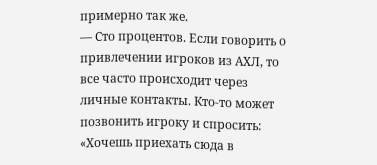примерно так же.
— Сто процентов. Если говорить о привлечении игроков из АХЛ, то все часто происходит через личные контакты. Кто-то может позвонить игроку и спросить: «Хочешь приехать сюда в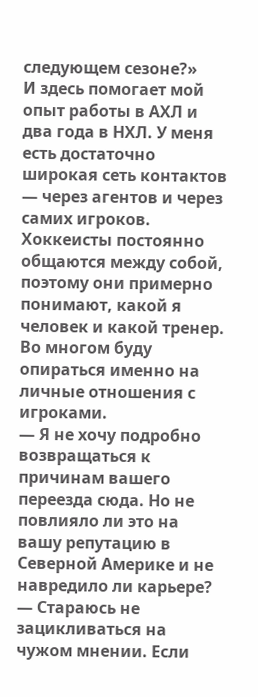следующем сезоне?»
И здесь помогает мой опыт работы в АХЛ и два года в НХЛ. У меня есть достаточно широкая сеть контактов — через агентов и через самих игроков. Хоккеисты постоянно общаются между собой, поэтому они примерно понимают, какой я человек и какой тренер. Во многом буду опираться именно на личные отношения с игроками.
— Я не хочу подробно возвращаться к причинам вашего переезда сюда. Но не повлияло ли это на вашу репутацию в Северной Америке и не навредило ли карьере?
— Стараюсь не зацикливаться на чужом мнении. Если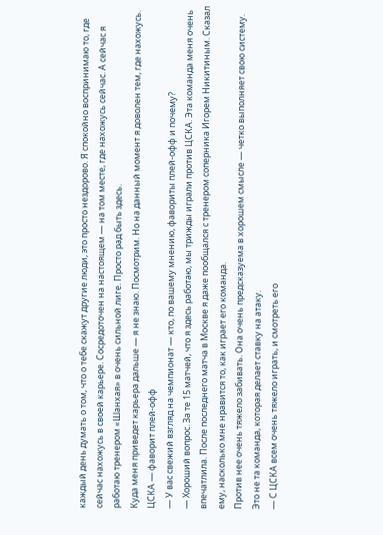каждый день думать о том, что о тебе скажут другие люди, это просто нездорово. Я спокойно воспринимаю то, где сейчас нахожусь в своей карьере. Сосредоточен на настоящем — на том месте, где нахожусь сейчас. А сейчас я работаю тренером «Шанхая» в очень сильной лиге. Просто рад быть здесь.
Куда меня приведет карьера дальше — я не знаю. Посмотрим. Но на данный момент я доволен тем, где нахожусь.
ЦСКА — фаворит плей-офф
— У вас свежий взгляд на чемпионат — кто, по вашему мнению, фавориты плей-офф и почему?
— Хороший вопрос. За те 15 матчей, что я здесь работаю, мы трижды играли против ЦСКА. Эта команда меня очень впечатлила. После последнего матча в Москве я даже пообщался с тренером соперника Игорем Никитиным. Сказал ему, насколько мне нравится то, как играет его команда.
Против нее очень тяжело забивать. Она очень предсказуема в хорошем смысле — четко выполняет свою систему. Это не та команда, которая делает ставку на атаку.
— С ЦСКА всем очень тяжело играть, и смотреть его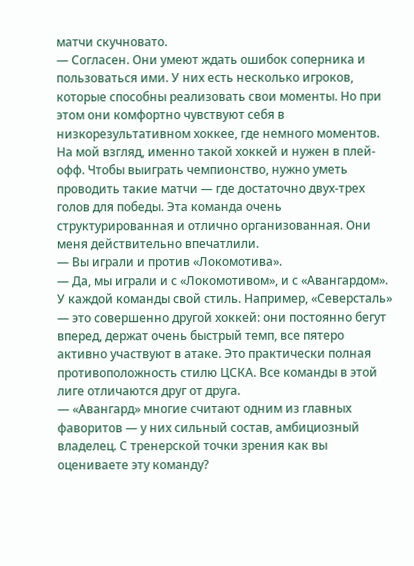матчи скучновато.
— Согласен. Они умеют ждать ошибок соперника и пользоваться ими. У них есть несколько игроков, которые способны реализовать свои моменты. Но при этом они комфортно чувствуют себя в низкорезультативном хоккее, где немного моментов. На мой взгляд, именно такой хоккей и нужен в плей-офф. Чтобы выиграть чемпионство, нужно уметь проводить такие матчи — где достаточно двух-трех голов для победы. Эта команда очень структурированная и отлично организованная. Они меня действительно впечатлили.
— Вы играли и против «Локомотива».
— Да, мы играли и с «Локомотивом», и с «Авангардом». У каждой команды свой стиль. Например, «Северсталь» — это совершенно другой хоккей: они постоянно бегут вперед, держат очень быстрый темп, все пятеро активно участвуют в атаке. Это практически полная противоположность стилю ЦСКА. Все команды в этой лиге отличаются друг от друга.
— «Авангард» многие считают одним из главных фаворитов — у них сильный состав, амбициозный владелец. С тренерской точки зрения как вы оцениваете эту команду?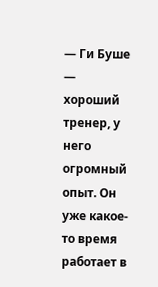— Ги Буше — хороший тренер, у него огромный опыт. Он уже какое-то время работает в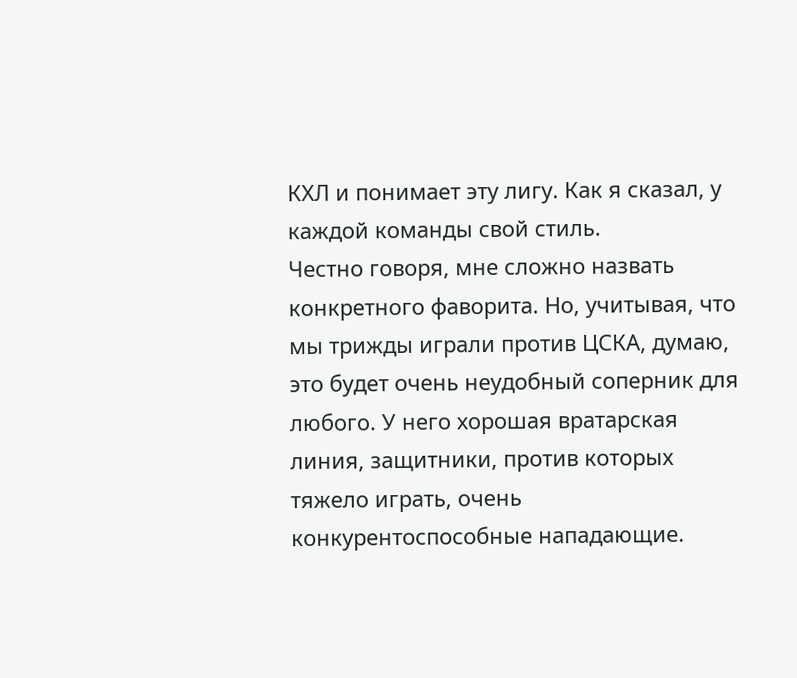КХЛ и понимает эту лигу. Как я сказал, у каждой команды свой стиль.
Честно говоря, мне сложно назвать конкретного фаворита. Но, учитывая, что мы трижды играли против ЦСКА, думаю, это будет очень неудобный соперник для любого. У него хорошая вратарская линия, защитники, против которых тяжело играть, очень конкурентоспособные нападающие.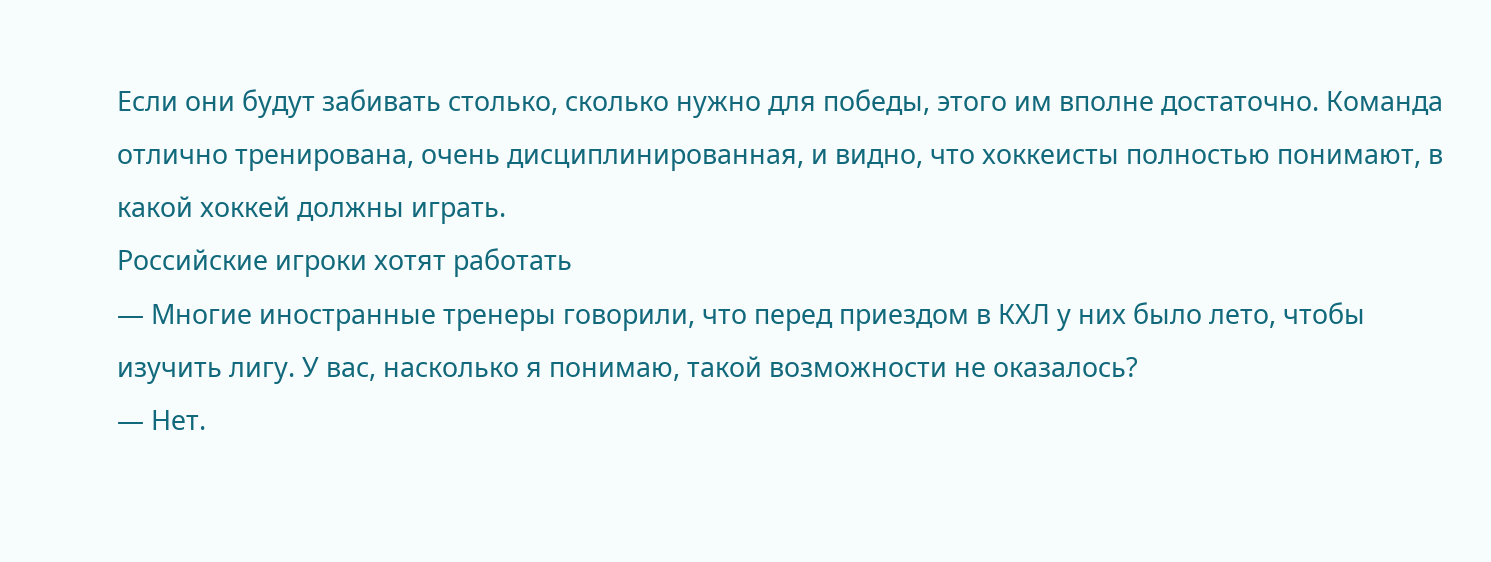Если они будут забивать столько, сколько нужно для победы, этого им вполне достаточно. Команда отлично тренирована, очень дисциплинированная, и видно, что хоккеисты полностью понимают, в какой хоккей должны играть.
Российские игроки хотят работать
— Многие иностранные тренеры говорили, что перед приездом в КХЛ у них было лето, чтобы изучить лигу. У вас, насколько я понимаю, такой возможности не оказалось?
— Нет.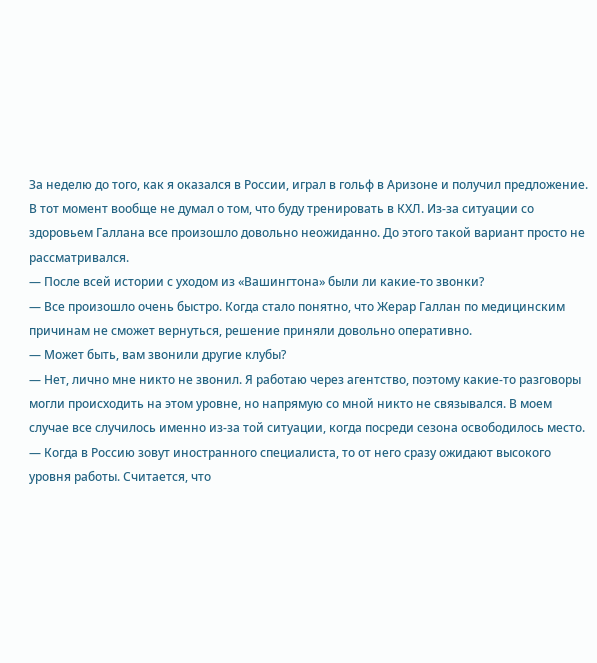За неделю до того, как я оказался в России, играл в гольф в Аризоне и получил предложение. В тот момент вообще не думал о том, что буду тренировать в КХЛ. Из-за ситуации со здоровьем Галлана все произошло довольно неожиданно. До этого такой вариант просто не рассматривался.
— После всей истории с уходом из «Вашингтона» были ли какие-то звонки?
— Все произошло очень быстро. Когда стало понятно, что Жерар Галлан по медицинским причинам не сможет вернуться, решение приняли довольно оперативно.
— Может быть, вам звонили другие клубы?
— Нет, лично мне никто не звонил. Я работаю через агентство, поэтому какие-то разговоры могли происходить на этом уровне, но напрямую со мной никто не связывался. В моем случае все случилось именно из-за той ситуации, когда посреди сезона освободилось место.
— Когда в Россию зовут иностранного специалиста, то от него сразу ожидают высокого уровня работы. Считается, что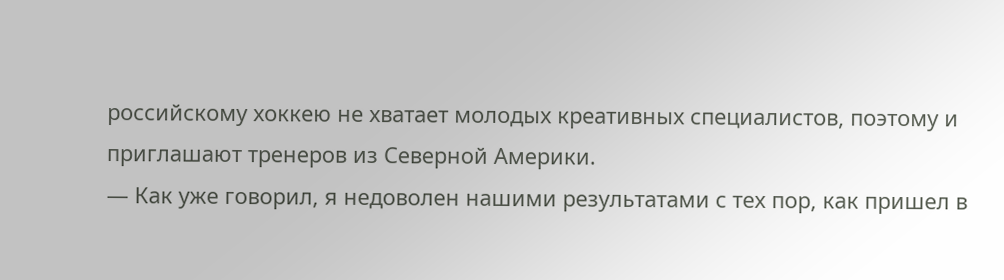российскому хоккею не хватает молодых креативных специалистов, поэтому и приглашают тренеров из Северной Америки.
— Как уже говорил, я недоволен нашими результатами с тех пор, как пришел в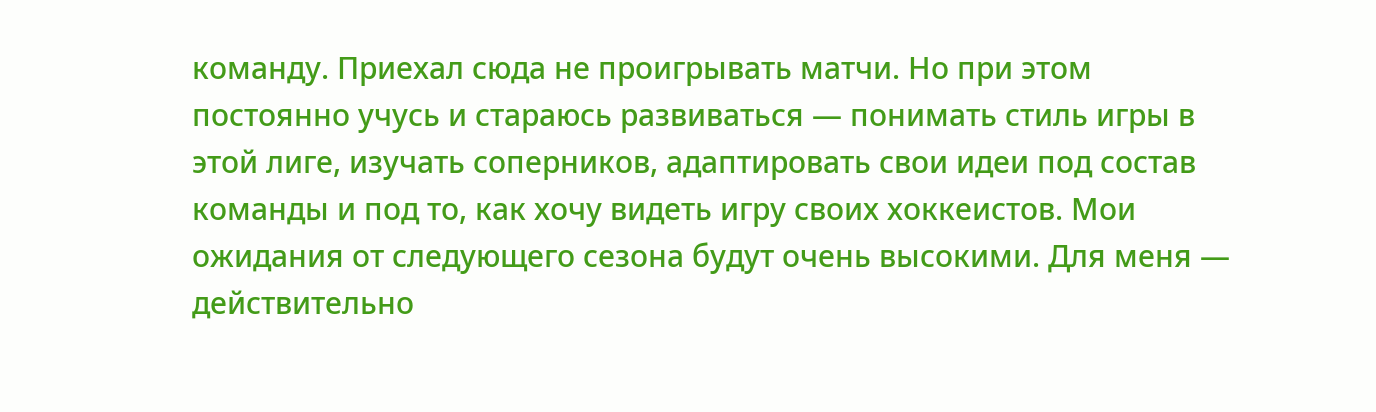команду. Приехал сюда не проигрывать матчи. Но при этом постоянно учусь и стараюсь развиваться — понимать стиль игры в этой лиге, изучать соперников, адаптировать свои идеи под состав команды и под то, как хочу видеть игру своих хоккеистов. Мои ожидания от следующего сезона будут очень высокими. Для меня — действительно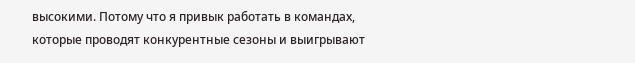высокими. Потому что я привык работать в командах, которые проводят конкурентные сезоны и выигрывают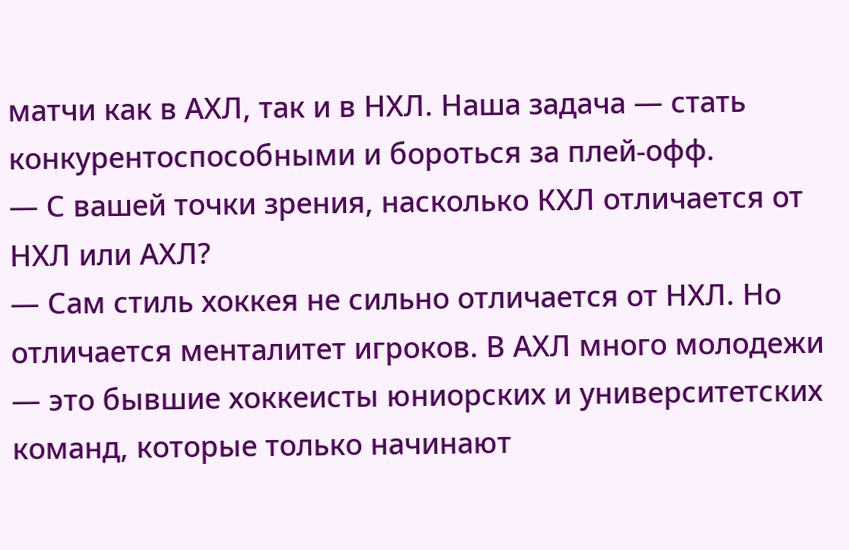матчи как в АХЛ, так и в НХЛ. Наша задача — стать конкурентоспособными и бороться за плей-офф.
— С вашей точки зрения, насколько КХЛ отличается от НХЛ или АХЛ?
— Сам стиль хоккея не сильно отличается от НХЛ. Но отличается менталитет игроков. В АХЛ много молодежи — это бывшие хоккеисты юниорских и университетских команд, которые только начинают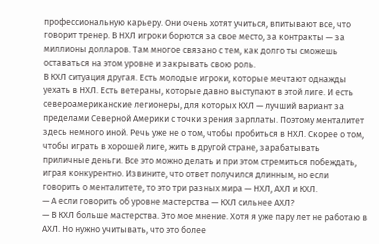профессиональную карьеру. Они очень хотят учиться, впитывают все, что говорит тренер. В НХЛ игроки борются за свое место, за контракты — за миллионы долларов. Там многое связано с тем, как долго ты сможешь оставаться на этом уровне и закрывать свою роль.
В КХЛ ситуация другая. Есть молодые игроки, которые мечтают однажды уехать в НХЛ. Есть ветераны, которые давно выступают в этой лиге. И есть североамериканские легионеры, для которых КХЛ — лучший вариант за пределами Северной Америки с точки зрения зарплаты. Поэтому менталитет здесь немного иной. Речь уже не о том, чтобы пробиться в НХЛ. Скорее о том, чтобы играть в хорошей лиге, жить в другой стране, зарабатывать приличные деньги. Все это можно делать и при этом стремиться побеждать, играя конкурентно. Извините, что ответ получился длинным, но если говорить о менталитете, то это три разных мира — НХЛ, АХЛ и КХЛ.
— А если говорить об уровне мастерства — КХЛ сильнее АХЛ?
— В КХЛ больше мастерства. Это мое мнение. Хотя я уже пару лет не работаю в АХЛ. Но нужно учитывать, что это более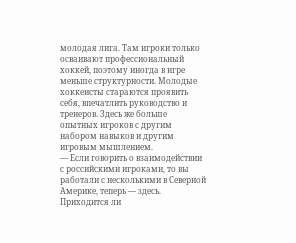молодая лига. Там игроки только осваивают профессиональный хоккей, поэтому иногда в игре меньше структурности. Молодые хоккеисты стараются проявить себя, впечатлить руководство и тренеров. Здесь же больше опытных игроков с другим набором навыков и другим игровым мышлением.
— Если говорить о взаимодействии с российскими игроками, то вы работали с несколькими в Северной Америке, теперь — здесь. Приходится ли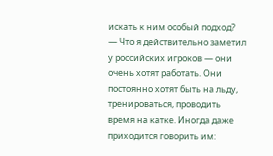искать к ним особый подход?
— Что я действительно заметил у российских игроков — они очень хотят работать. Они постоянно хотят быть на льду, тренироваться, проводить время на катке. Иногда даже приходится говорить им: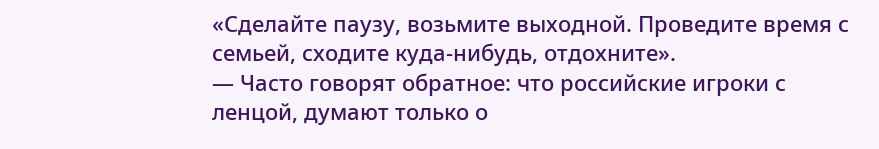«Сделайте паузу, возьмите выходной. Проведите время с семьей, сходите куда-нибудь, отдохните».
— Часто говорят обратное: что российские игроки с ленцой, думают только о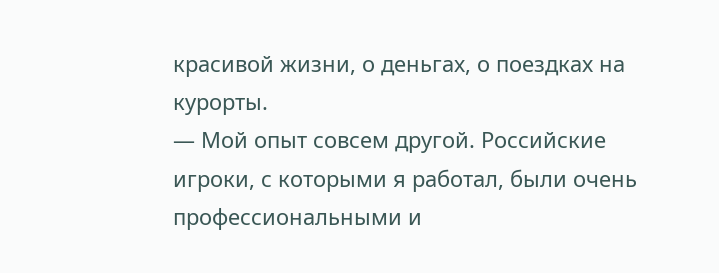красивой жизни, о деньгах, о поездках на курорты.
— Мой опыт совсем другой. Российские игроки, с которыми я работал, были очень профессиональными и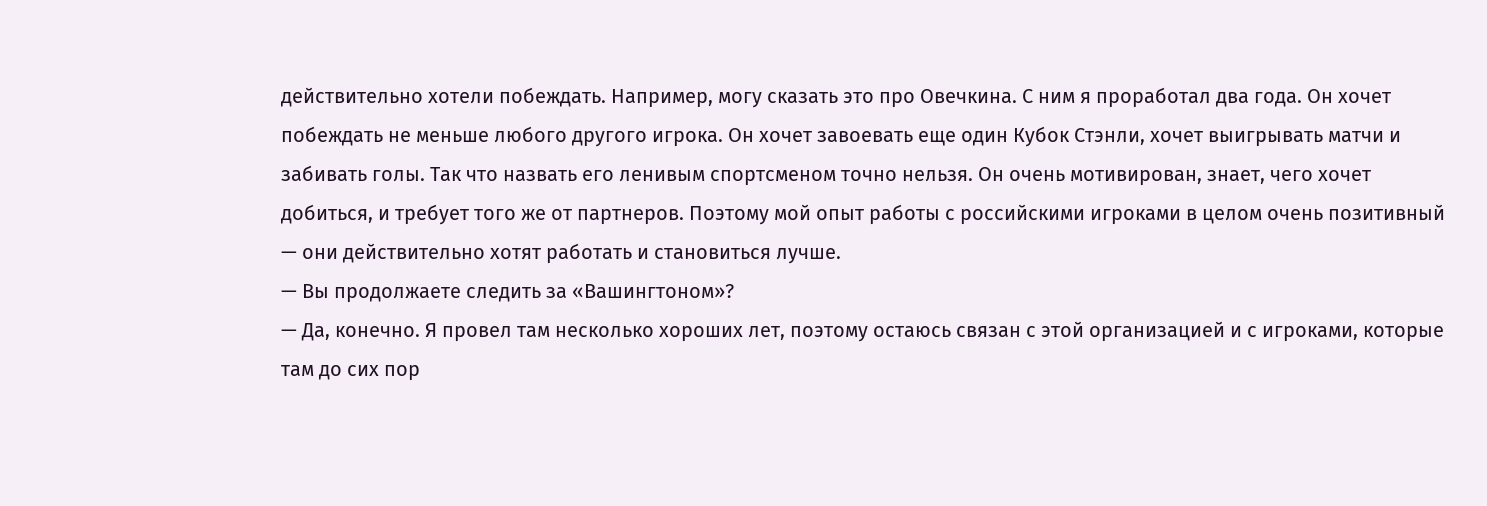действительно хотели побеждать. Например, могу сказать это про Овечкина. С ним я проработал два года. Он хочет побеждать не меньше любого другого игрока. Он хочет завоевать еще один Кубок Стэнли, хочет выигрывать матчи и забивать голы. Так что назвать его ленивым спортсменом точно нельзя. Он очень мотивирован, знает, чего хочет добиться, и требует того же от партнеров. Поэтому мой опыт работы с российскими игроками в целом очень позитивный — они действительно хотят работать и становиться лучше.
— Вы продолжаете следить за «Вашингтоном»?
— Да, конечно. Я провел там несколько хороших лет, поэтому остаюсь связан с этой организацией и с игроками, которые там до сих пор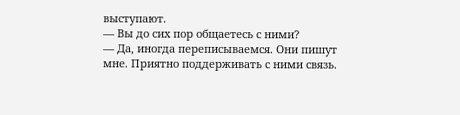выступают.
— Вы до сих пор общаетесь с ними?
— Да, иногда переписываемся. Они пишут мне. Приятно поддерживать с ними связь.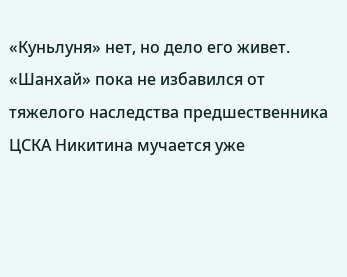«Куньлуня» нет, но дело его живет. «Шанхай» пока не избавился от тяжелого наследства предшественника
ЦСКА Никитина мучается уже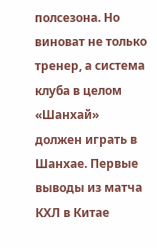полсезона. Но виноват не только тренер, а система клуба в целом
«Шанхай» должен играть в Шанхае. Первые выводы из матча КХЛ в Китае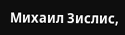Михаил Зислис,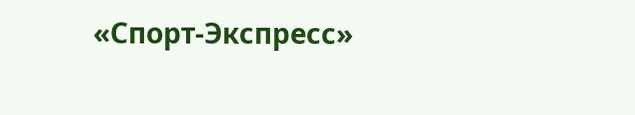«Спорт-Экспресс»